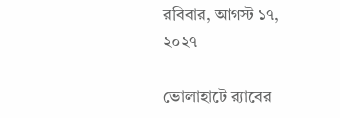রবিবার, আগস্ট ১৭, ২০২৭

ভোলাহাটে র‌্যাবের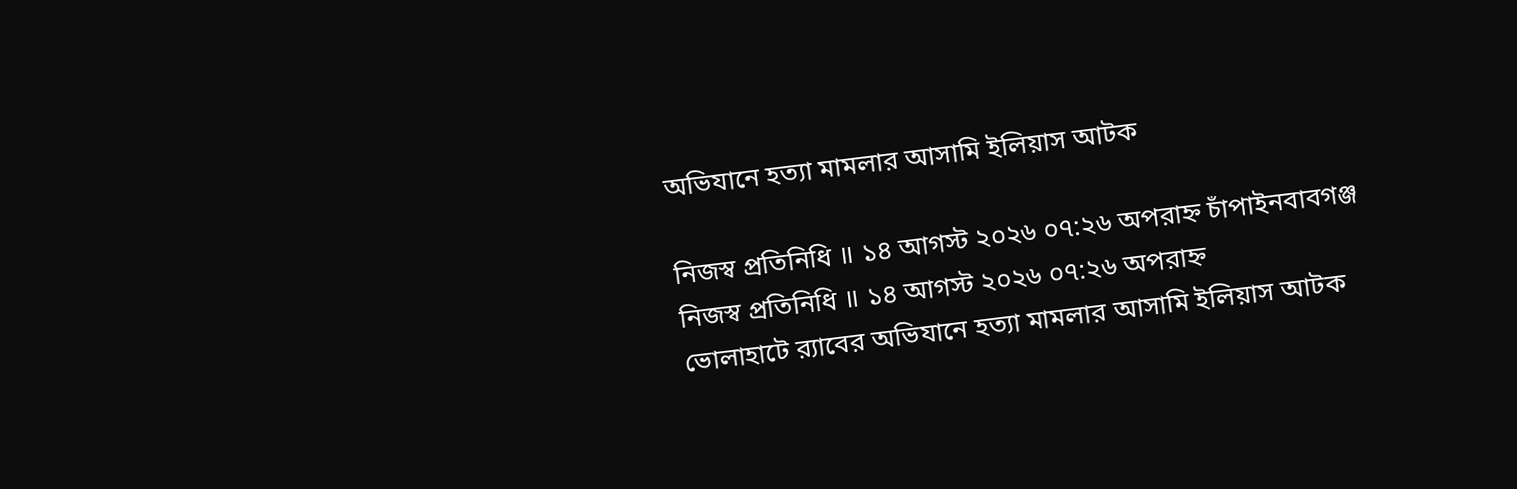অভিযানে হত্যা মামলার আসামি ইলিয়াস আটক

নিজস্ব প্রতিনিধি ॥ ১৪ আগস্ট ২০২৬ ০৭:২৬ অপরাহ্ন চাঁপাইনবাবগঞ্জ
নিজস্ব প্রতিনিধি ॥ ১৪ আগস্ট ২০২৬ ০৭:২৬ অপরাহ্ন
ভোলাহাটে র‌্যাবের অভিযানে হত্যা মামলার আসামি ইলিয়াস আটক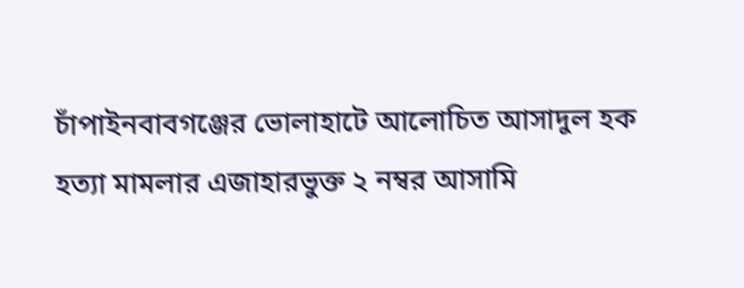চাঁপাইনবাবগঞ্জের ভোলাহাটে আলোচিত আসাদুল হক হত্যা মামলার এজাহারভুক্ত ২ নম্বর আসামি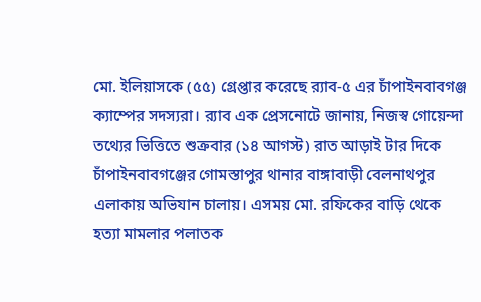মো. ইলিয়াসকে (৫৫) গ্রেপ্তার করেছে র‌্যাব-৫ এর চাঁপাইনবাবগঞ্জ ক্যাম্পের সদস্যরা। র‌্যাব এক প্রেসনোটে জানায়, নিজস্ব গোয়েন্দা তথ্যের ভিত্তিতে শুক্রবার (১৪ আগস্ট) রাত আড়াই টার দিকে চাঁপাইনবাবগঞ্জের গোমস্তাপুর থানার বাঙ্গাবাড়ী বেলনাথপুর এলাকায় অভিযান চালায়। এসময় মো. রফিকের বাড়ি থেকে হত্যা মামলার পলাতক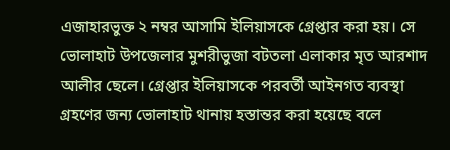এজাহারভুক্ত ২ নম্বর আসামি ইলিয়াসকে গ্রেপ্তার করা হয়। সে ভোলাহাট উপজেলার মুশরীভুজা বটতলা এলাকার মৃত আরশাদ আলীর ছেলে। গ্রেপ্তার ইলিয়াসকে পরবর্তী আইনগত ব্যবস্থা গ্রহণের জন্য ভোলাহাট থানায় হস্তান্তর করা হয়েছে বলে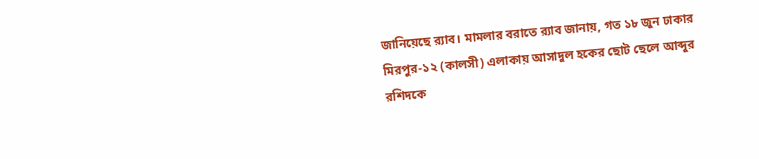জানিয়েছে র‌্যাব। মামলার বরাতে র‌্যাব জানায়, গত ১৮ জুন ঢাকার মিরপুর-১২ (কালসী) এলাকায় আসাদুল হকের ছোট ছেলে আব্দুর রশিদকে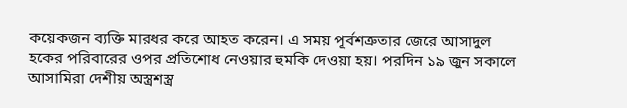কয়েকজন ব্যক্তি মারধর করে আহত করেন। এ সময় পূর্বশত্রুতার জেরে আসাদুল হকের পরিবারের ওপর প্রতিশোধ নেওয়ার হুমকি দেওয়া হয়। পরদিন ১৯ জুন সকালে আসামিরা দেশীয় অস্ত্রশস্ত্র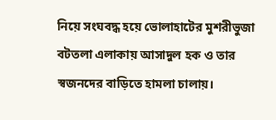নিয়ে সংঘবদ্ধ হয়ে ভোলাহাটের মুশরীভুজা বটতলা এলাকায় আসাদুল হক ও তার স্বজনদের বাড়িতে হামলা চালায়।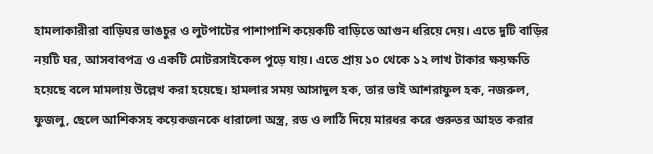হামলাকারীরা বাড়িঘর ভাঙচুর ও লুটপাটের পাশাপাশি কয়েকটি বাড়িতে আগুন ধরিয়ে দেয়। এতে দুটি বাড়ির নয়টি ঘর, আসবাবপত্র ও একটি মোটরসাইকেল পুড়ে যায়। এতে প্রায় ১০ থেকে ১২ লাখ টাকার ক্ষয়ক্ষতি হয়েছে বলে মামলায় উল্লেখ করা হয়েছে। হামলার সময় আসাদুল হক, তার ভাই আশরাফুল হক, নজরুল, ফুজলু, ছেলে আশিকসহ কয়েকজনকে ধারালো অস্ত্র, রড ও লাঠি দিয়ে মারধর করে গুরুতর আহত করার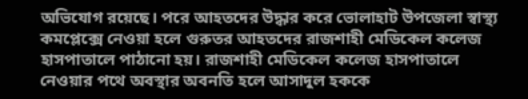অভিযোগ রয়েছে। পরে আহতদের উদ্ধার করে ভোলাহাট উপজেলা স্বাস্থ্য কমপ্লেক্সে নেওয়া হলে গুরুতর আহতদের রাজশাহী মেডিকেল কলেজ হাসপাতালে পাঠানো হয়। রাজশাহী মেডিকেল কলেজ হাসপাতালে নেওয়ার পথে অবস্থার অবনতি হলে আসাদুল হককে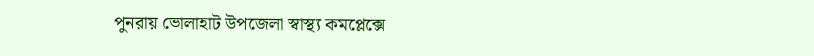পুনরায় ভোলাহাট উপজেলা স্বাস্থ্য কমপ্লেক্সে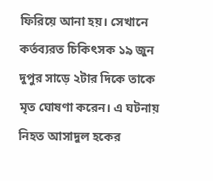ফিরিয়ে আনা হয়। সেখানে কর্তব্যরত চিকিৎসক ১৯ জুন দুপুর সাড়ে ২টার দিকে তাকে মৃত ঘোষণা করেন। এ ঘটনায় নিহত আসাদুল হকের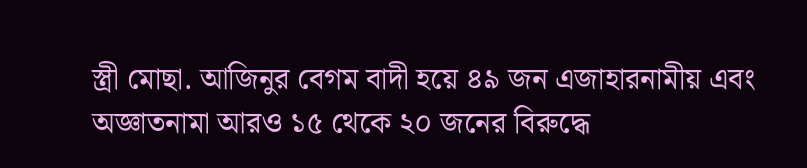স্ত্রী মোছা. আজিনুর বেগম বাদী হয়ে ৪৯ জন এজাহারনামীয় এবং অজ্ঞাতনামা আরও ১৫ থেকে ২০ জনের বিরুদ্ধে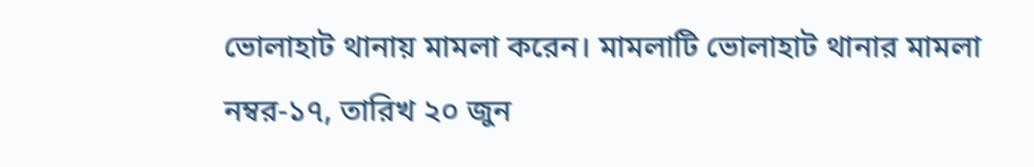ভোলাহাট থানায় মামলা করেন। মামলাটি ভোলাহাট থানার মামলা নম্বর-১৭, তারিখ ২০ জুন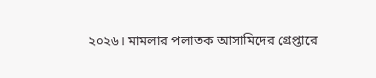২০২৬। মামলার পলাতক আসামিদের গ্রেপ্তারে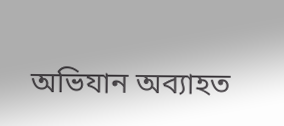অভিযান অব্যাহত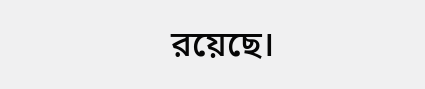রয়েছে।